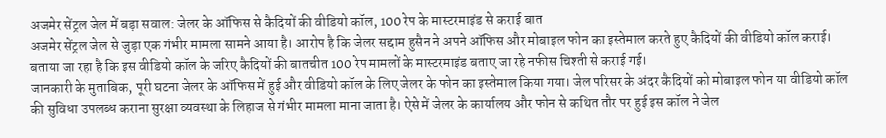अजमेर सेंट्रल जेल में बड़ा सवाल: जेलर के ऑफिस से कैदियों की वीडियो कॉल, 100 रेप के मास्टरमाइंड से कराई बात
अजमेर सेंट्रल जेल से जुड़ा एक गंभीर मामला सामने आया है। आरोप है कि जेलर सद्दाम हुसैन ने अपने ऑफिस और मोबाइल फोन का इस्तेमाल करते हुए कैदियों की वीडियो कॉल कराई। बताया जा रहा है कि इस वीडियो कॉल के जरिए कैदियों की बातचीत 100 रेप मामलों के मास्टरमाइंड बताए जा रहे नफीस चिश्ती से कराई गई।
जानकारी के मुताबिक, पूरी घटना जेलर के ऑफिस में हुई और वीडियो कॉल के लिए जेलर के फोन का इस्तेमाल किया गया। जेल परिसर के अंदर कैदियों को मोबाइल फोन या वीडियो कॉल की सुविधा उपलब्ध कराना सुरक्षा व्यवस्था के लिहाज से गंभीर मामला माना जाता है। ऐसे में जेलर के कार्यालय और फोन से कथित तौर पर हुई इस कॉल ने जेल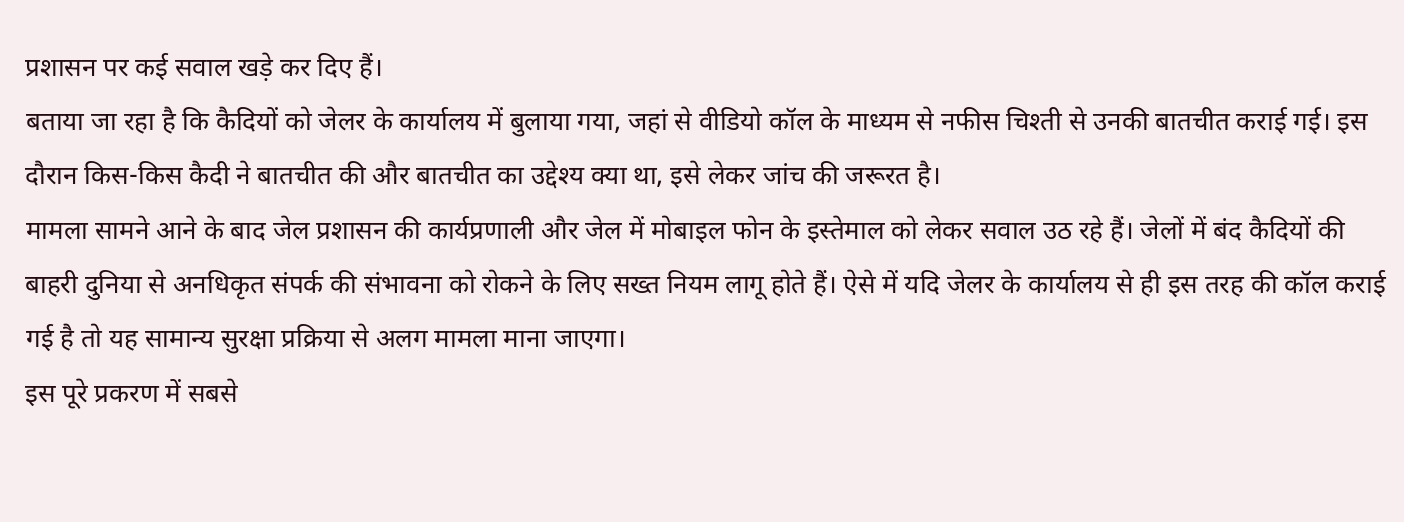प्रशासन पर कई सवाल खड़े कर दिए हैं।
बताया जा रहा है कि कैदियों को जेलर के कार्यालय में बुलाया गया, जहां से वीडियो कॉल के माध्यम से नफीस चिश्ती से उनकी बातचीत कराई गई। इस दौरान किस-किस कैदी ने बातचीत की और बातचीत का उद्देश्य क्या था, इसे लेकर जांच की जरूरत है।
मामला सामने आने के बाद जेल प्रशासन की कार्यप्रणाली और जेल में मोबाइल फोन के इस्तेमाल को लेकर सवाल उठ रहे हैं। जेलों में बंद कैदियों की बाहरी दुनिया से अनधिकृत संपर्क की संभावना को रोकने के लिए सख्त नियम लागू होते हैं। ऐसे में यदि जेलर के कार्यालय से ही इस तरह की कॉल कराई गई है तो यह सामान्य सुरक्षा प्रक्रिया से अलग मामला माना जाएगा।
इस पूरे प्रकरण में सबसे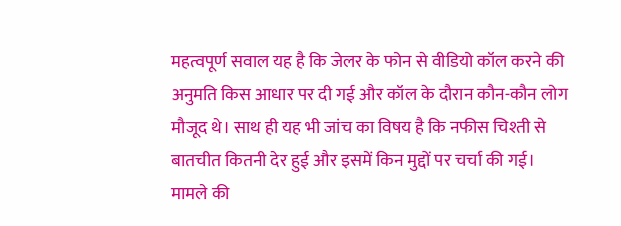महत्वपूर्ण सवाल यह है कि जेलर के फोन से वीडियो कॉल करने की अनुमति किस आधार पर दी गई और कॉल के दौरान कौन-कौन लोग मौजूद थे। साथ ही यह भी जांच का विषय है कि नफीस चिश्ती से बातचीत कितनी देर हुई और इसमें किन मुद्दों पर चर्चा की गई।
मामले की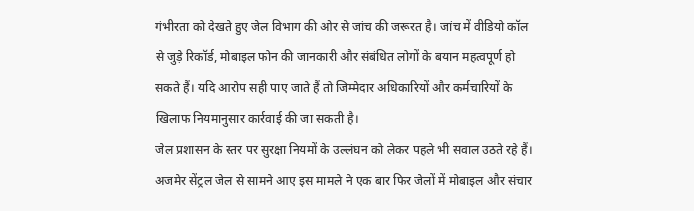गंभीरता को देखते हुए जेल विभाग की ओर से जांच की जरूरत है। जांच में वीडियो कॉल से जुड़े रिकॉर्ड, मोबाइल फोन की जानकारी और संबंधित लोगों के बयान महत्वपूर्ण हो सकते हैं। यदि आरोप सही पाए जाते हैं तो जिम्मेदार अधिकारियों और कर्मचारियों के खिलाफ नियमानुसार कार्रवाई की जा सकती है।
जेल प्रशासन के स्तर पर सुरक्षा नियमों के उल्लंघन को लेकर पहले भी सवाल उठते रहे हैं। अजमेर सेंट्रल जेल से सामने आए इस मामले ने एक बार फिर जेलों में मोबाइल और संचार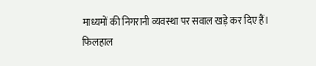माध्यमों की निगरानी व्यवस्था पर सवाल खड़े कर दिए हैं।
फिलहाल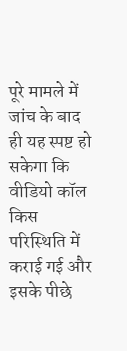पूरे मामले में जांच के बाद ही यह स्पष्ट हो सकेगा कि वीडियो कॉल किस परिस्थिति में कराई गई और इसके पीछे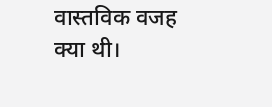वास्तविक वजह क्या थी।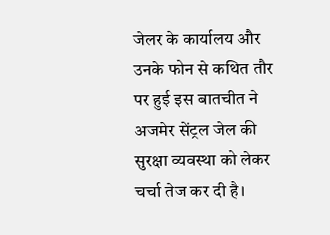जेलर के कार्यालय और उनके फोन से कथित तौर पर हुई इस बातचीत ने अजमेर सेंट्रल जेल की सुरक्षा व्यवस्था को लेकर चर्चा तेज कर दी है।